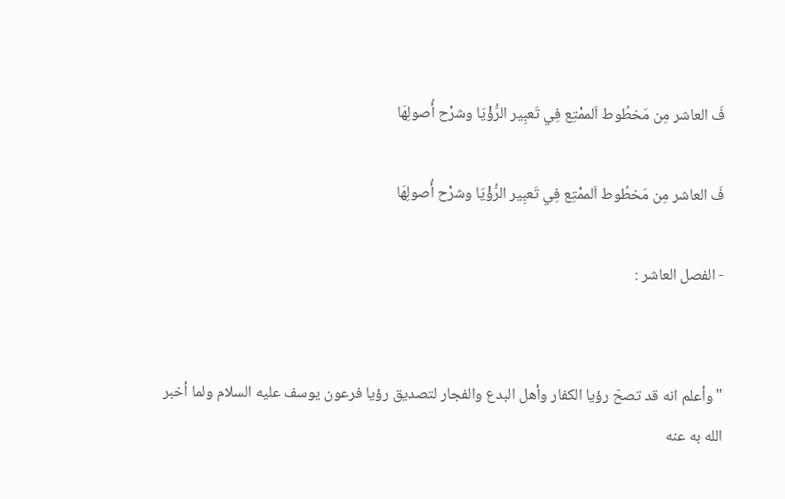فَ العاشر مِن مَخطُوط اَلممْتِع فِي تَعبِير الرُّؤْيَا وشرْح أُصولِهَا

فَ العاشر مِن مَخطُوط اَلممْتِع فِي تَعبِير الرُّؤْيَا وشرْح أُصولِهَا

- الفصل العاشر :


"وأعلم انه قد تصحّ رؤيا الكفار وأهل البدع والفجار لتصديق رؤيا فرعون يوسف عليه السلام ولما أخبر الله به عنه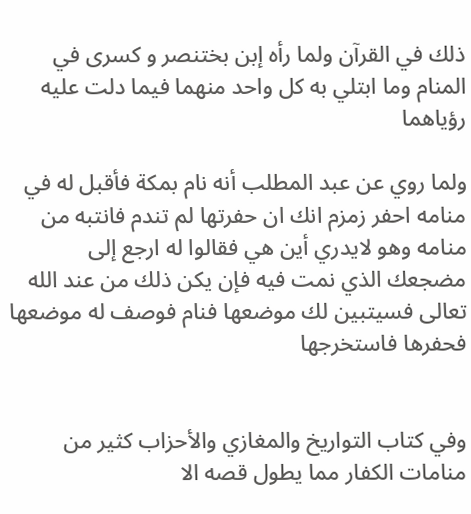ذلك في القرآن ولما رأه إبن بختنصر و كسرى في المنام وما ابتلي به كل واحد منهما فيما دلت عليه رؤياهما

ولما روي عن عبد المطلب أنه نام بمكة فأقبل له في منامه احفر زمزم انك ان حفرتها لم تندم فانتبه من منامه وهو لايدري أين هي فقالوا له ارجع إلى مضجعك الذي نمت فيه فإن يكن ذلك من عند الله تعالى فسيتبين لك موضعها فنام فوصف له موضعها فحفرها فاستخرجها


وفي كتاب التواريخ والمغازي والأحزاب كثير من منامات الكفار مما يطول قصه الا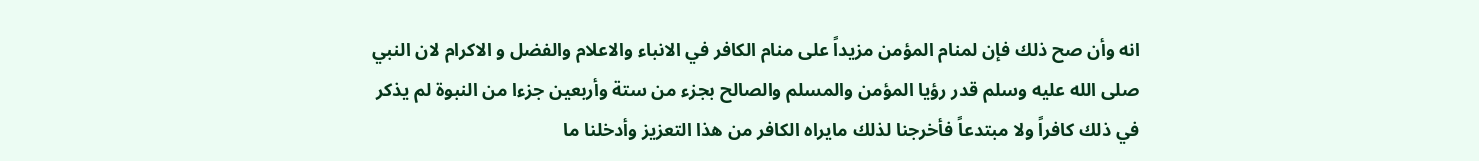انه وأن صح ذلك فإن لمنام المؤمن مزيداً على منام الكافر في الانباء والاعلام والفضل و الاكرام لان النبي صلى الله عليه وسلم قدر رؤيا المؤمن والمسلم والصالح بجزء من ستة وأربعين جزءا من النبوة لم يذكر في ذلك كافراً ولا مبتدعاً فأخرجنا لذلك مايراه الكافر من هذا التعزيز وأدخلنا ما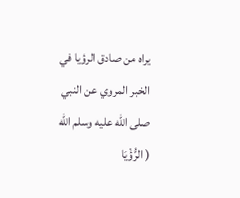يراه من صادق الرؤيا في الخبر المروي عن النبي صلى الله عليه وسلم الله ( الرُّؤْيَا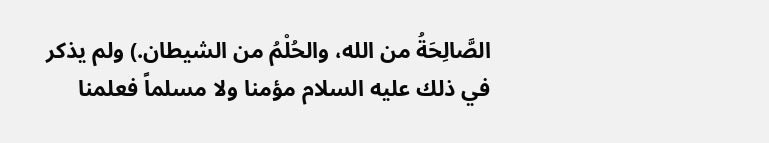الصَّالِحَةُ من الله، والحُلْمُ من الشيطان.) ولم يذكر في ذلك عليه السلام مؤمنا ولا مسلماً فعلمنا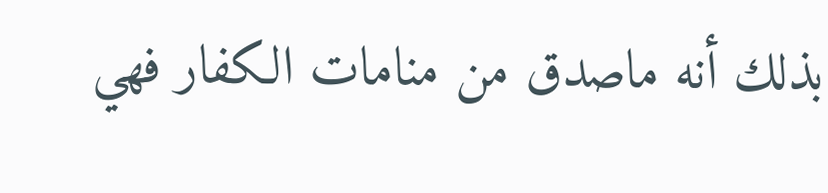بذلك أنه ماصدق من منامات الكفار فهي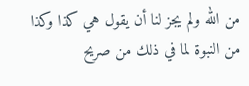من الله ولم يجز لنا أن يقول هي كذا وكذا من النبوة لما في ذلك من صريح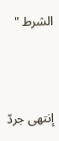الشرط "




إنتهى جردّ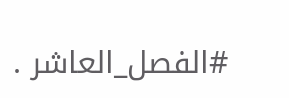#الفصل_العاشر .